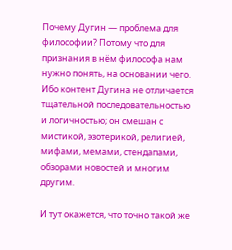Почему Дугин — проблема для философии? Потому что для признания в нём философа нам нужно понять, на основании чего. Ибо контент Дугина не отличается тщательной последовательностью и логичностью; он смешан с мистикой, эзотерикой, религией, мифами, мемами, стендапами, обзорами новостей и многим другим.

И тут окажется, что точно такой же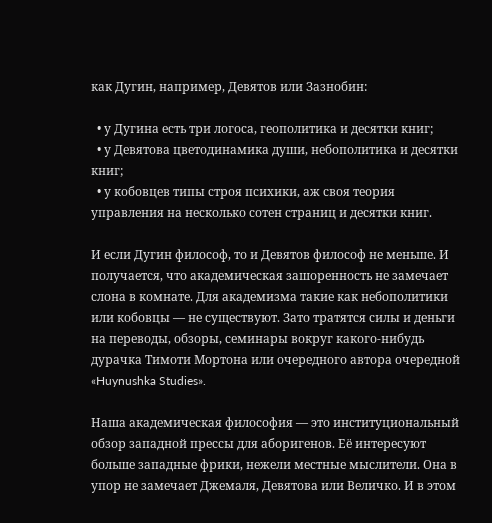как Дугин, например, Девятов или Зазнобин:

  • у Дугина есть три логоса, геополитика и десятки книг;
  • у Девятова цветодинамика души, небополитика и десятки книг;
  • у кобовцев типы строя психики, аж своя теория управления на несколько сотен страниц и десятки книг.

И если Дугин философ, то и Девятов философ не меньше. И получается, что академическая зашоренность не замечает слона в комнате. Для академизма такие как небополитики или кобовцы — не существуют. Зато тратятся силы и деньги на переводы, обзоры, семинары вокруг какого-нибудь дурачка Тимоти Мортона или очередного автора очередной «Huynushka Studies».

Наша академическая философия — это институциональный обзор западной прессы для аборигенов. Её интересуют больше западные фрики, нежели местные мыслители. Она в упор не замечает Джемаля, Девятова или Величко. И в этом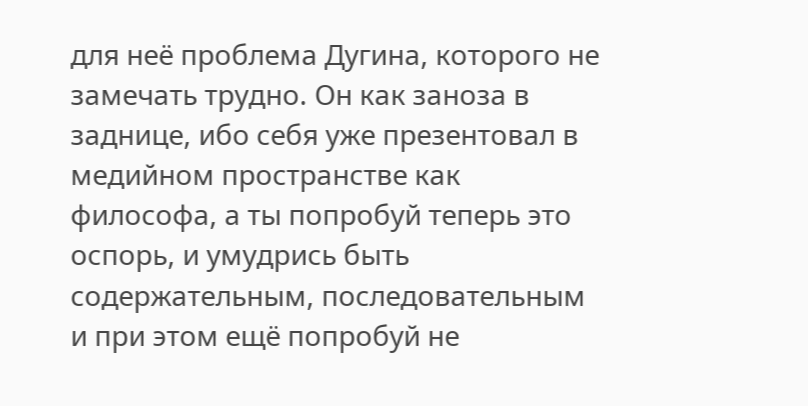для неё проблема Дугина, которого не замечать трудно. Он как заноза в заднице, ибо себя уже презентовал в медийном пространстве как философа, а ты попробуй теперь это оспорь, и умудрись быть содержательным, последовательным и при этом ещё попробуй не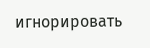игнорировать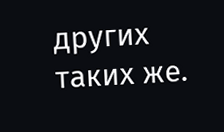других таких же.